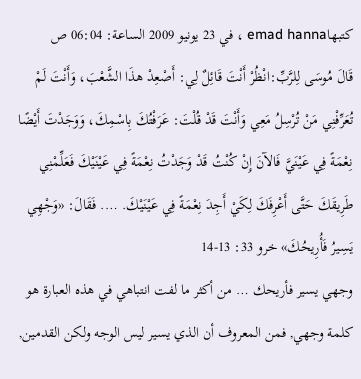كتبهاemad hanna ، في 23 يونيو 2009 الساعة: 06:04 ص
قَالَ مُوسَى لِلرَّبِّ:انْظُرْ أَنْتَ قَائِلٌ لِي: أَصْعِدْ هذَا الشَّعْبَ، وَأَنْتَ لَمْ تُعَرِّفْنِي مَنْ تُرْسِلُ مَعِي وَأَنْتَ قَدْ قُلْتَ: عَرَفْتُكَ بِاسْمِكَ، وَوَجَدْتَ أَيْضًا نِعْمَةً فِي عَيْنَيَّ فَالآنَ إِنْ كُنْتُ قَدْ وَجَدْتُ نِعْمَةً فِي عَيْنَيْكَ فَعَلِّمْنِي طَرِيقَكَ حَتَّى أَعْرِفَكَ لِكَيْ أَجِدَ نِعْمَةً فِي عَيْنَيْكَ. …. فَقَالَ: «وَجْهِي يَسِيرُ فَأُرِيحُكَ» خرو 33: 13-14
وجهي يسير فأريحك … من أكثر ما لفت انتباهي في هذه العبارة هو كلمة وجهي, فمن المعروف أن الذي يسير ليس الوجه ولكن القدمين,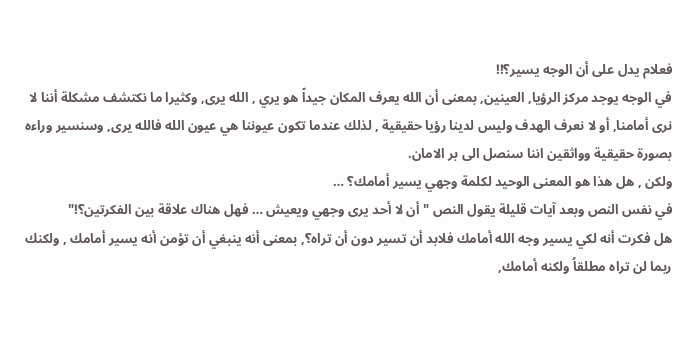فعلام يدل على أن الوجه يسير؟!!
في الوجه يوجد مركز الرؤيا, العينين, بمعنى أن الله يعرف المكان جيداً هو يري , الله يرى, وكثيرا ما نكتشف مشكلة أننا لا نرى أمامنا, أو لا نعرف الهدف وليس لدينا رؤيا حقيقية , لذلك عندما تكون عيوننا هي عيون الله فالله يرى, وسنسير وراءه بصورة حقيقية وواثقين اننا سنصل الى بر الامان.
ولكن , هل هذا هو المعنى الوحيد لكلمة وجهي يسير أمامك؟ …
في نفس النص وبعد آيات قليلة يقول النص "أن لا أحد يرى وجهي ويعيش … فهل هناك علاقة بين الفكرتين؟!"
هل فكرت أنه لكي يسير وجه الله أمامك فلابد أن تسير دون أن تراه؟, بمعنى أنه ينبغي أن تؤمن أنه يسير أمامك , ولكنك ربما لن تراه مطلقاُ ولكنه أمامك,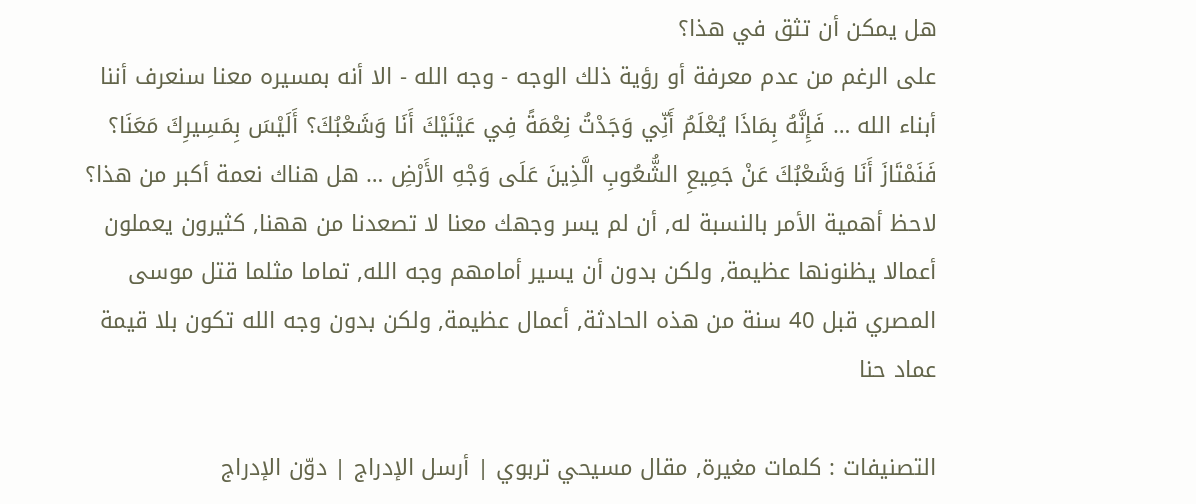هل يمكن أن تثق في هذا؟
على الرغم من عدم معرفة أو رؤية ذلك الوجه - وجه الله - الا أنه بمسيره معنا سنعرف أننا أبناء الله … فَإِنَّهُ بِمَاذَا يُعْلَمُ أَنِّي وَجَدْتُ نِعْمَةً فِي عَيْنَيْكَ أَنَا وَشَعْبُكَ؟ أَلَيْسَ بِمَسِيرِكَ مَعَنَا؟ فَنَمْتَازَ أَنَا وَشَعْبُكَ عَنْ جَمِيعِ الشُّعُوبِ الَّذِينَ عَلَى وَجْهِ الأَرْضِ … هل هناك نعمة أكبر من هذا؟
لاحظ أهمية الأمر بالنسبة له, أن لم يسر وجهك معنا لا تصعدنا من ههنا, كثيرون يعملون أعمالا يظنونها عظيمة, ولكن بدون أن يسير أمامهم وجه الله, تماما مثلما قتل موسى المصري قبل 40 سنة من هذه الحادثة, أعمال عظيمة, ولكن بدون وجه الله تكون بلا قيمة
عماد حنا

التصنيفات : كلمات مغيرة, مقال مسيحي تربوي | أرسل الإدراج | دوّن الإدراج